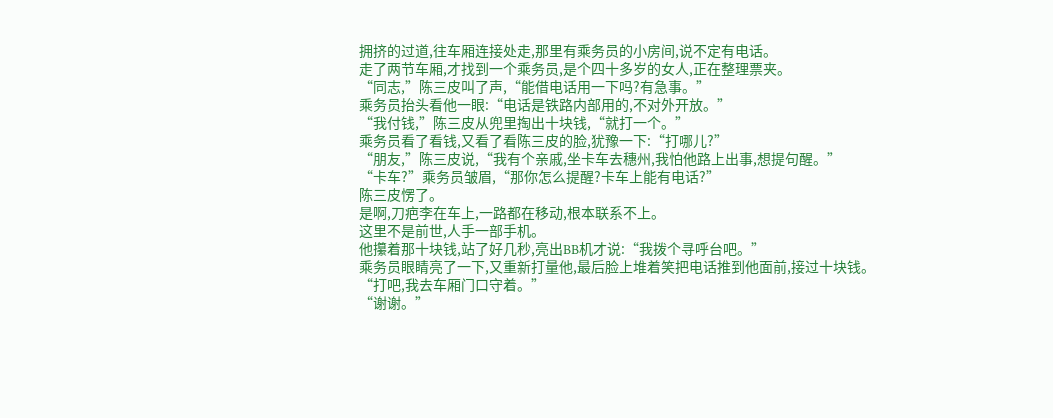拥挤的过道,往车厢连接处走,那里有乘务员的小房间,说不定有电话。
走了两节车厢,才找到一个乘务员,是个四十多岁的女人,正在整理票夹。
“同志,”陈三皮叫了声,“能借电话用一下吗?有急事。”
乘务员抬头看他一眼:“电话是铁路内部用的,不对外开放。”
“我付钱,”陈三皮从兜里掏出十块钱,“就打一个。”
乘务员看了看钱,又看了看陈三皮的脸,犹豫一下:“打哪儿?”
“朋友,”陈三皮说,“我有个亲戚,坐卡车去穗州,我怕他路上出事,想提句醒。”
“卡车?”乘务员皱眉,“那你怎么提醒?卡车上能有电话?”
陈三皮愣了。
是啊,刀疤李在车上,一路都在移动,根本联系不上。
这里不是前世,人手一部手机。
他攥着那十块钱,站了好几秒,亮出BB机才说:“我拨个寻呼台吧。”
乘务员眼睛亮了一下,又重新打量他,最后脸上堆着笑把电话推到他面前,接过十块钱。
“打吧,我去车厢门口守着。”
“谢谢。”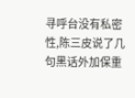寻呼台没有私密性,陈三皮说了几句黑话外加保重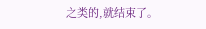之类的,就结束了。